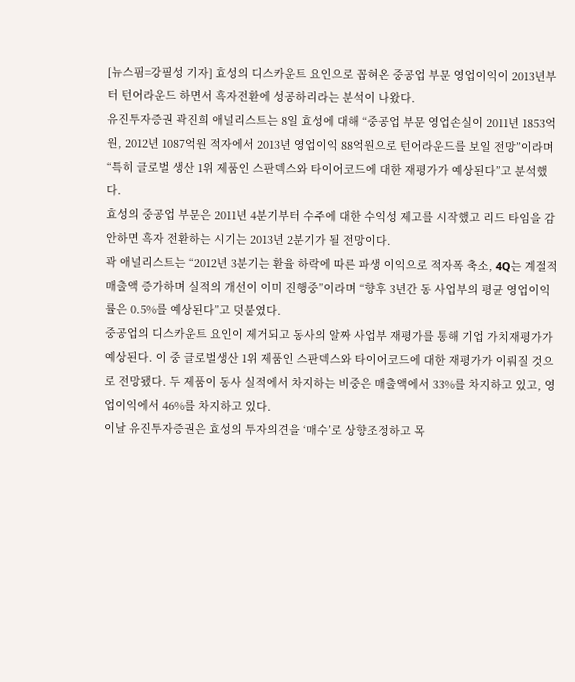[뉴스핌=강필성 기자] 효성의 디스카운트 요인으로 꼽혀온 중공업 부문 영업이익이 2013년부터 턴어라운드 하면서 흑자전환에 성공하리라는 분석이 나왔다.
유진투자증권 곽진희 애널리스트는 8일 효성에 대해 “중공업 부문 영업손실이 2011년 1853억원, 2012년 1087억원 적자에서 2013년 영업이익 88억원으로 턴어라운드를 보일 전망”이라며 “특히 글로벌 생산 1위 제품인 스판덱스와 타이어코드에 대한 재평가가 예상된다”고 분석했다.
효성의 중공업 부문은 2011년 4분기부터 수주에 대한 수익성 제고를 시작했고 리드 타임을 감안하면 흑자 전환하는 시기는 2013년 2분기가 될 전망이다.
곽 애널리스트는 “2012년 3분기는 환율 하락에 따른 파생 이익으로 적자폭 축소, 4Q는 계절적 매출액 증가하며 실적의 개선이 이미 진행중”이라며 “향후 3년간 동 사업부의 평균 영업이익률은 0.5%를 예상된다”고 덧붙였다.
중공업의 디스카운트 요인이 제거되고 동사의 알짜 사업부 재평가를 통해 기업 가치재평가가 예상된다. 이 중 글로벌생산 1위 제품인 스판덱스와 타이어코드에 대한 재평가가 이뤄질 것으로 전망됐다. 두 제품이 동사 실적에서 차지하는 비중은 매출액에서 33%를 차지하고 있고, 영업이익에서 46%를 차지하고 있다.
이날 유진투자증권은 효성의 투자의견을 ‘매수’로 상향조정하고 목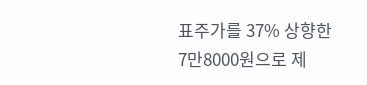표주가를 37% 상향한 7만8000원으로 제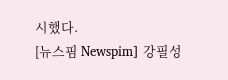시했다.
[뉴스핌 Newspim] 강필성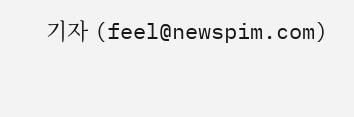기자 (feel@newspim.com)